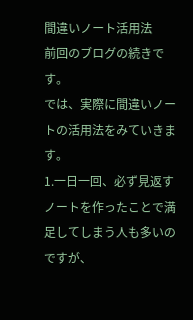間違いノート活用法
前回のブログの続きです。
では、実際に間違いノートの活用法をみていきます。
1.一日一回、必ず見返す
ノートを作ったことで満足してしまう人も多いのですが、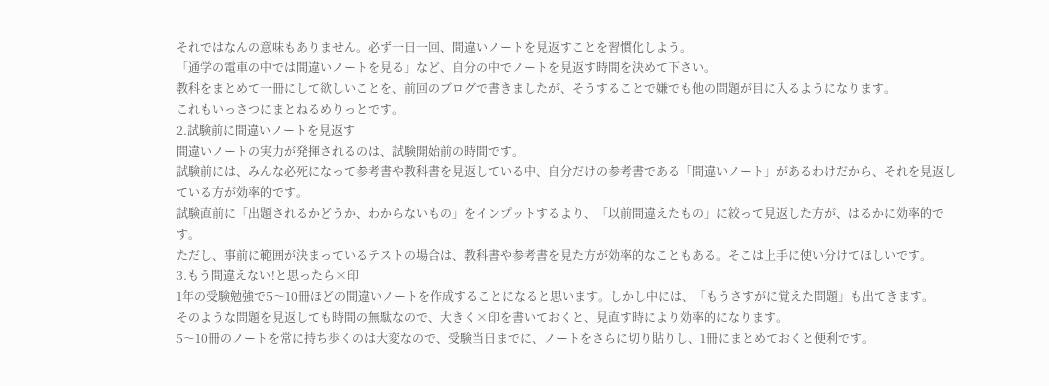それではなんの意味もありません。必ず一日一回、間違いノートを見返すことを習慣化しよう。
「通学の電車の中では間違いノートを見る」など、自分の中でノートを見返す時間を決めて下さい。
教科をまとめて一冊にして欲しいことを、前回のブログで書きましたが、そうすることで嫌でも他の問題が目に入るようになります。
これもいっさつにまとねるめりっとです。
2.試験前に間違いノートを見返す
間違いノートの実力が発揮されるのは、試験開始前の時間です。
試験前には、みんな必死になって参考書や教科書を見返している中、自分だけの参考書である「間違いノート」があるわけだから、それを見返している方が効率的です。
試験直前に「出題されるかどうか、わからないもの」をインプットするより、「以前間違えたもの」に絞って見返した方が、はるかに効率的です。
ただし、事前に範囲が決まっているテストの場合は、教科書や参考書を見た方が効率的なこともある。そこは上手に使い分けてほしいです。
3.もう間違えない!と思ったら×印
1年の受験勉強で5〜10冊ほどの間違いノートを作成することになると思います。しかし中には、「もうさすがに覚えた問題」も出てきます。
そのような問題を見返しても時間の無駄なので、大きく×印を書いておくと、見直す時により効率的になります。
5〜10冊のノートを常に持ち歩くのは大変なので、受験当日までに、ノートをさらに切り貼りし、1冊にまとめておくと便利です。